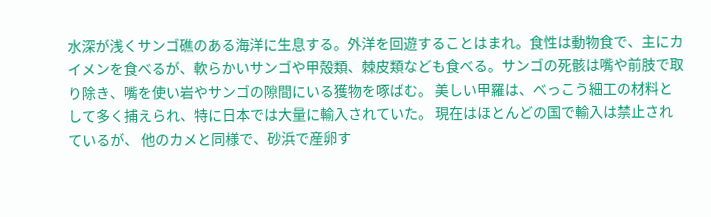水深が浅くサンゴ礁のある海洋に生息する。外洋を回遊することはまれ。食性は動物食で、主にカイメンを食べるが、軟らかいサンゴや甲殻類、棘皮類なども食べる。サンゴの死骸は嘴や前肢で取り除き、嘴を使い岩やサンゴの隙間にいる獲物を啄ばむ。 美しい甲羅は、べっこう細工の材料として多く捕えられ、特に日本では大量に輸入されていた。 現在はほとんどの国で輸入は禁止されているが、 他のカメと同様で、砂浜で産卵す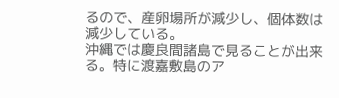るので、産卵場所が減少し、個体数は減少している。
沖縄では慶良間諸島で見ることが出来る。特に渡嘉敷島のア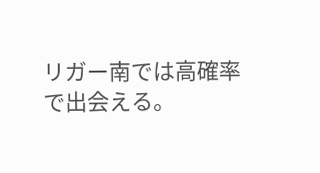リガー南では高確率で出会える。